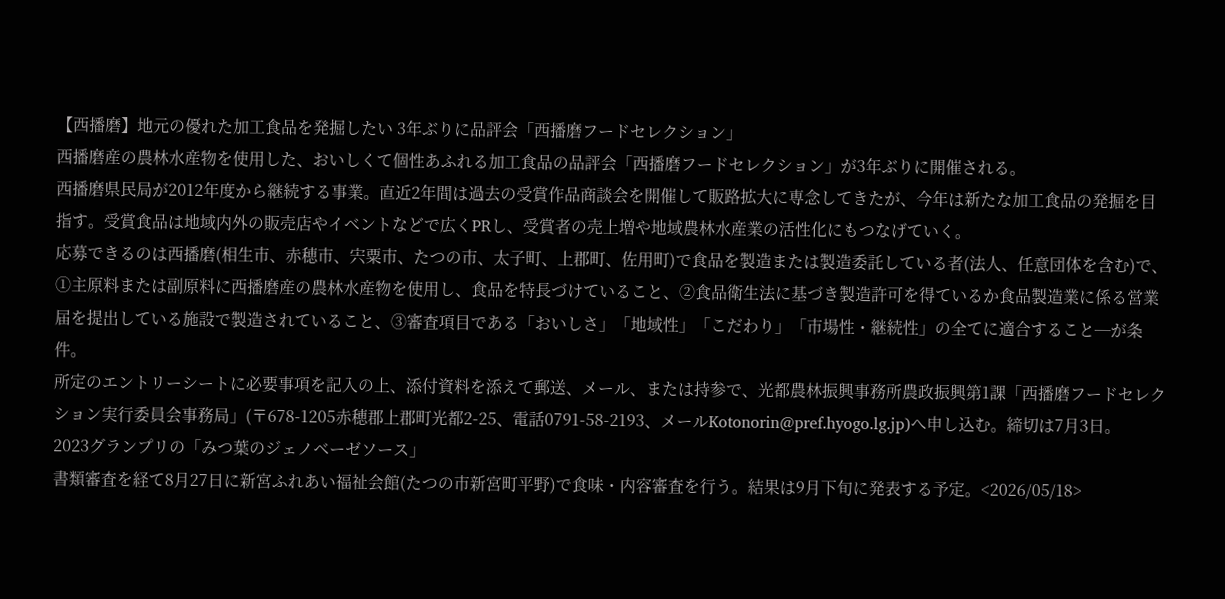【西播磨】地元の優れた加工食品を発掘したい 3年ぶりに品評会「西播磨フードセレクション」
西播磨産の農林水産物を使用した、おいしくて個性あふれる加工食品の品評会「西播磨フードセレクション」が3年ぶりに開催される。
西播磨県民局が2012年度から継続する事業。直近2年間は過去の受賞作品商談会を開催して販路拡大に専念してきたが、今年は新たな加工食品の発掘を目指す。受賞食品は地域内外の販売店やイベントなどで広くPRし、受賞者の売上増や地域農林水産業の活性化にもつなげていく。
応募できるのは西播磨(相生市、赤穂市、宍粟市、たつの市、太子町、上郡町、佐用町)で食品を製造または製造委託している者(法人、任意団体を含む)で、①主原料または副原料に西播磨産の農林水産物を使用し、食品を特長づけていること、②食品衛生法に基づき製造許可を得ているか食品製造業に係る営業届を提出している施設で製造されていること、③審査項目である「おいしさ」「地域性」「こだわり」「市場性・継続性」の全てに適合すること─が条件。
所定のエントリーシートに必要事項を記入の上、添付資料を添えて郵送、メール、または持参で、光都農林振興事務所農政振興第1課「西播磨フードセレクション実行委員会事務局」(〒678-1205赤穂郡上郡町光都2-25、電話0791-58-2193、メールKotonorin@pref.hyogo.lg.jp)へ申し込む。締切は7月3日。
2023グランプリの「みつ葉のジェノベーゼソース」
書類審査を経て8月27日に新宮ふれあい福祉会館(たつの市新宮町平野)で食味・内容審査を行う。結果は9月下旬に発表する予定。<2026/05/18>